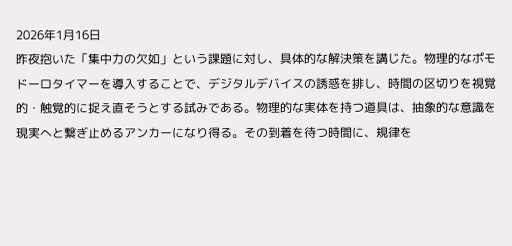2026年1月16日
昨夜抱いた「集中力の欠如」という課題に対し、具体的な解決策を講じた。物理的なポモドーロタイマーを導入することで、デジタルデバイスの誘惑を排し、時間の区切りを視覚的・触覚的に捉え直そうとする試みである。物理的な実体を持つ道具は、抽象的な意識を現実へと繋ぎ止めるアンカーになり得る。その到着を待つ時間に、規律を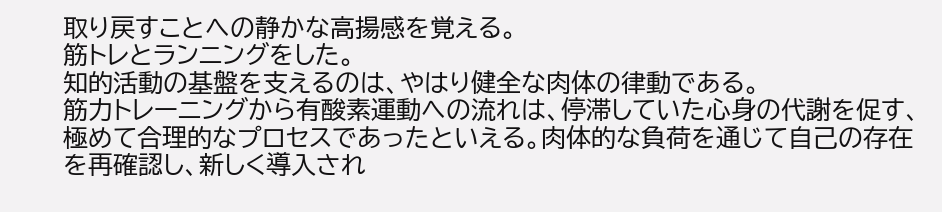取り戻すことへの静かな高揚感を覚える。
筋トレとランニングをした。
知的活動の基盤を支えるのは、やはり健全な肉体の律動である。
筋力トレーニングから有酸素運動への流れは、停滞していた心身の代謝を促す、極めて合理的なプロセスであったといえる。肉体的な負荷を通じて自己の存在を再確認し、新しく導入され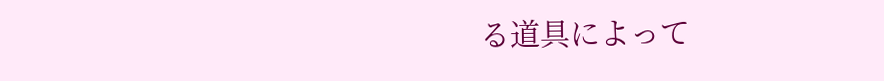る道具によって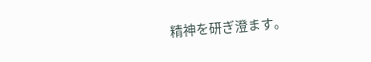精神を研ぎ澄ます。